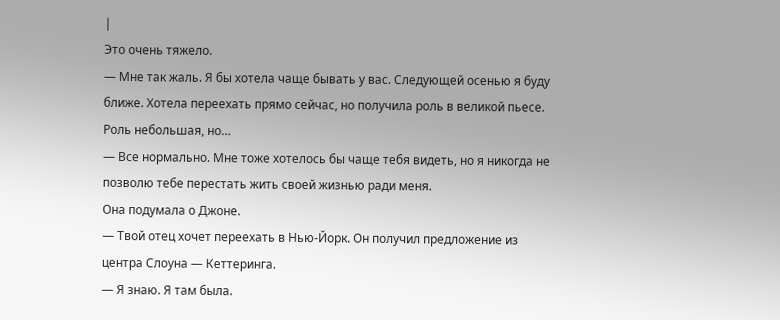|
Это очень тяжело.
— Мне так жаль. Я бы хотела чаще бывать у вас. Следующей осенью я буду ближе. Хотела переехать прямо сейчас, но получила роль в великой пьесе. Роль небольшая, но…
— Все нормально. Мне тоже хотелось бы чаще тебя видеть, но я никогда не позволю тебе перестать жить своей жизнью ради меня.
Она подумала о Джоне.
— Твой отец хочет переехать в Нью-Йорк. Он получил предложение из центра Слоуна — Кеттеринга.
— Я знаю. Я там была.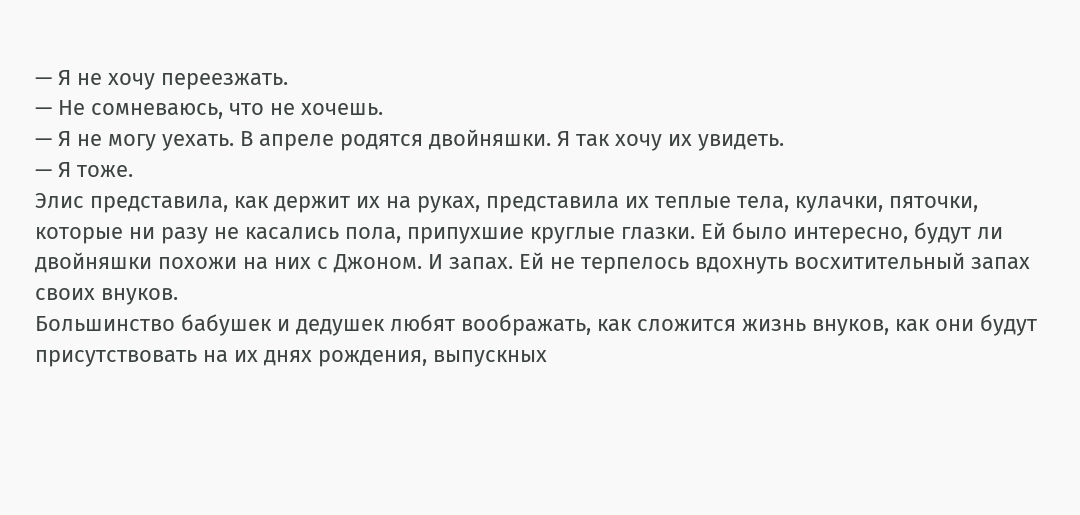— Я не хочу переезжать.
— Не сомневаюсь, что не хочешь.
— Я не могу уехать. В апреле родятся двойняшки. Я так хочу их увидеть.
— Я тоже.
Элис представила, как держит их на руках, представила их теплые тела, кулачки, пяточки, которые ни разу не касались пола, припухшие круглые глазки. Ей было интересно, будут ли двойняшки похожи на них с Джоном. И запах. Ей не терпелось вдохнуть восхитительный запах своих внуков.
Большинство бабушек и дедушек любят воображать, как сложится жизнь внуков, как они будут присутствовать на их днях рождения, выпускных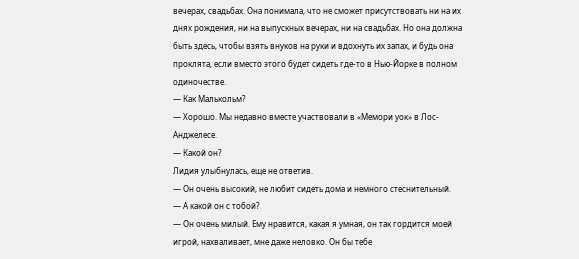вечерах, свадьбах. Она понимала, что не сможет присутствовать ни на их днях рождения, ни на выпускных вечерах, ни на свадьбах. Но она должна быть здесь, чтобы взять внуков на руки и вдохнуть их запах, и будь она проклята, если вместо этого будет сидеть где-то в Нью-Йорке в полном одиночестве.
— Как Малькольм?
— Хорошо. Мы недавно вместе участвовали в «Мемори уок» в Лос-Анджелесе.
— Какой он?
Лидия улыбнулась, еще не ответив.
— Он очень высокий, не любит сидеть дома и немного стеснительный.
— А какой он с тобой?
— Он очень милый. Ему нравится, какая я умная, он так гордится моей игрой, нахваливает, мне даже неловко. Он бы тебе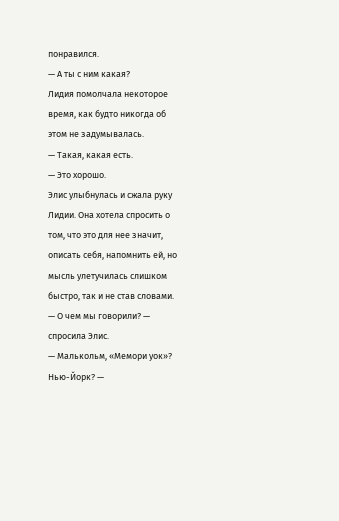понравился.
— А ты с ним какая?
Лидия помолчала некоторое время, как будто никогда об этом не задумывалась.
— Такая, какая есть.
— Это хорошо.
Элис улыбнулась и сжала руку Лидии. Она хотела спросить о том, что это для нее значит, описать себя, напомнить ей, но мысль улетучилась слишком быстро, так и не став словами.
— О чем мы говорили? — спросила Элис.
— Малькольм, «Мемори уок»? Нью-Йорк? —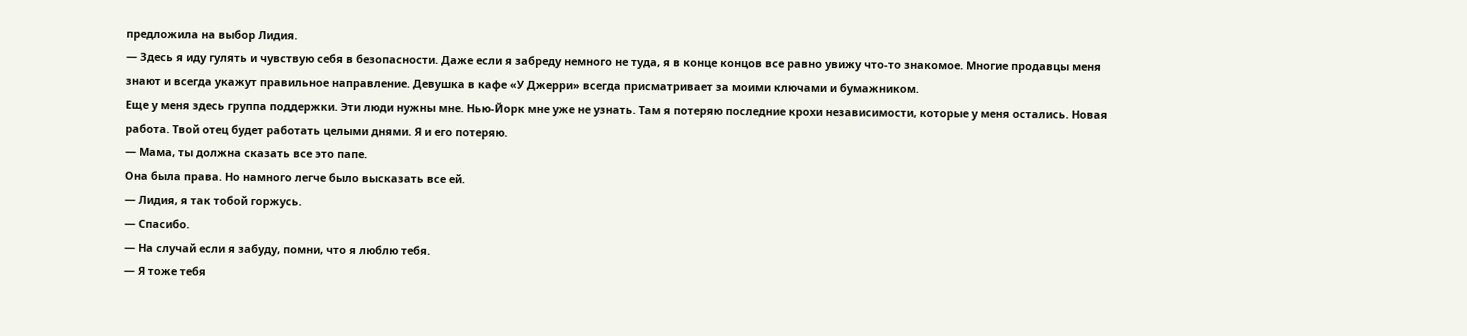предложила на выбор Лидия.
— Здесь я иду гулять и чувствую себя в безопасности. Даже если я забреду немного не туда, я в конце концов все равно увижу что-то знакомое. Многие продавцы меня знают и всегда укажут правильное направление. Девушка в кафе «У Джерри» всегда присматривает за моими ключами и бумажником.
Еще у меня здесь группа поддержки. Эти люди нужны мне. Нью-Йорк мне уже не узнать. Там я потеряю последние крохи независимости, которые у меня остались. Новая работа. Твой отец будет работать целыми днями. Я и его потеряю.
— Мама, ты должна сказать все это папе.
Она была права. Но намного легче было высказать все ей.
— Лидия, я так тобой горжусь.
— Спасибо.
— На случай если я забуду, помни, что я люблю тебя.
— Я тоже тебя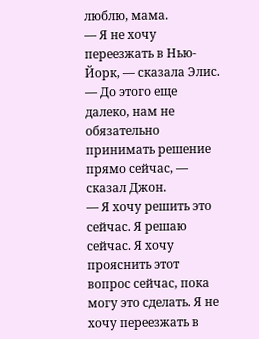люблю, мама.
— Я не хочу переезжать в Нью-Йорк, — сказала Элис.
— До этого еще далеко, нам не обязательно принимать решение прямо сейчас, — сказал Джон.
— Я хочу решить это сейчас. Я решаю сейчас. Я хочу прояснить этот вопрос сейчас, пока могу это сделать. Я не хочу переезжать в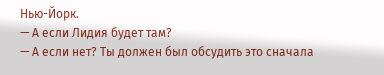Нью-Йорк.
— А если Лидия будет там?
— А если нет? Ты должен был обсудить это сначала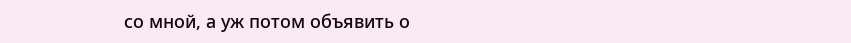со мной, а уж потом объявить о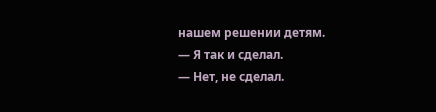нашем решении детям.
— Я так и сделал.
— Нет, не сделал.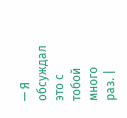— Я обсуждал это с тобой много раз. |